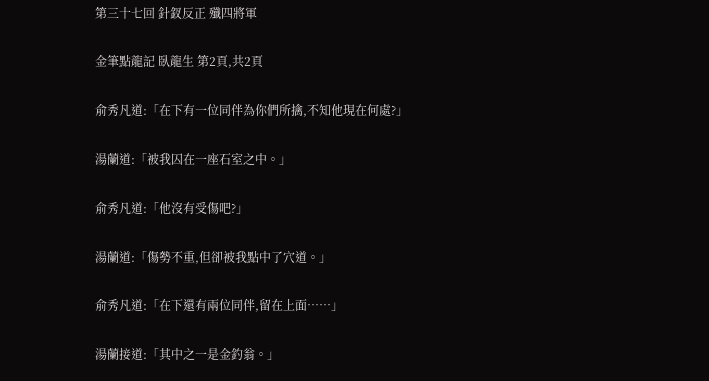第三十七回 針釵反正 殲四將軍

金筆點龍記 臥龍生 第2頁,共2頁

俞秀凡道:「在下有一位同伴為你們所擒,不知他現在何處?」

湯蘭道:「被我囚在一座石室之中。」

俞秀凡道:「他沒有受傷吧?」

湯蘭道:「傷勢不重,但卻被我點中了穴道。」

俞秀凡道:「在下還有兩位同伴,留在上面……」

湯蘭接道:「其中之一是金釣翁。」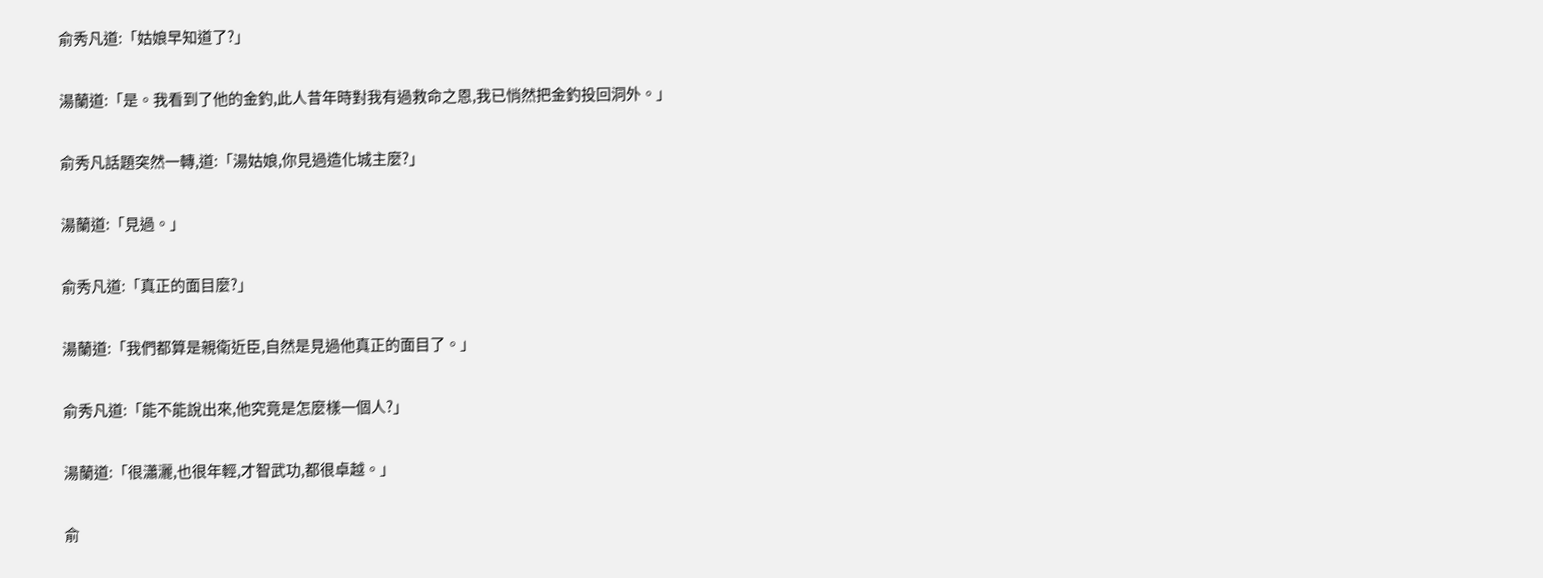俞秀凡道:「姑娘早知道了?」

湯蘭道:「是。我看到了他的金釣,此人昔年時對我有過救命之恩,我已悄然把金釣投回洞外。」

俞秀凡話題突然一轉,道:「湯姑娘,你見過造化城主麼?」

湯蘭道:「見過。」

俞秀凡道:「真正的面目麼?」

湯蘭道:「我們都算是親衛近臣,自然是見過他真正的面目了。」

俞秀凡道:「能不能說出來,他究竟是怎麼樣一個人?」

湯蘭道:「很瀟灑,也很年輕,才智武功,都很卓越。」

俞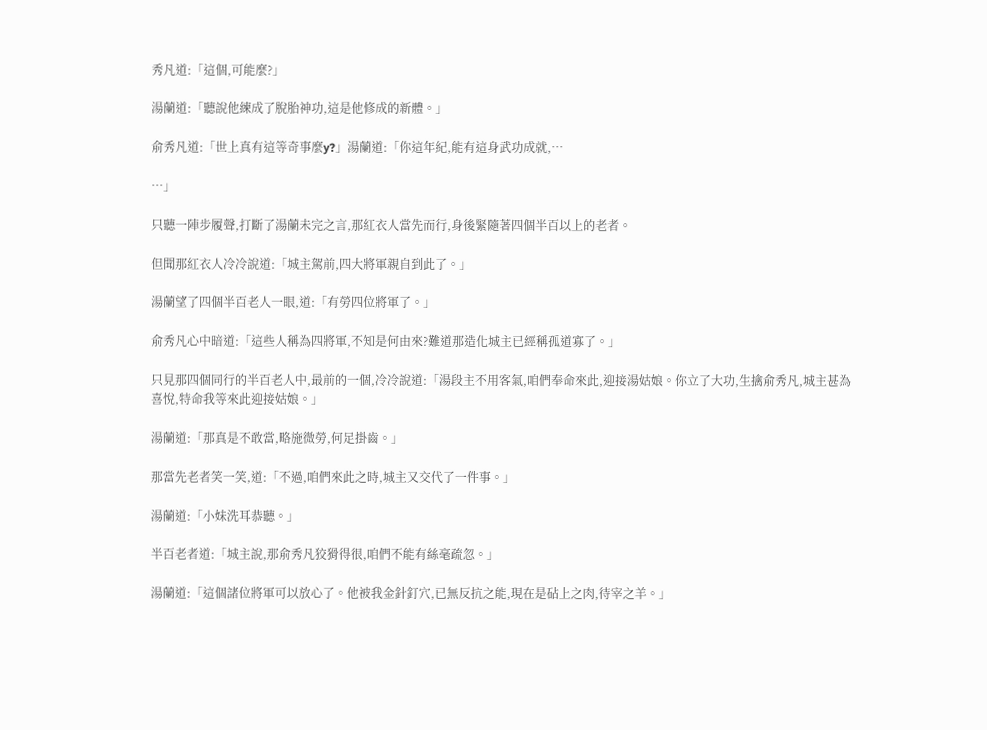秀凡道:「這個,可能麼?」

湯蘭道:「聽說他練成了脫胎神功,這是他修成的新體。」

俞秀凡道:「世上真有這等奇事麼y?」湯蘭道:「你這年紀,能有這身武功成就,…

…」

只聽一陣步履聲,打斷了湯蘭未完之言,那紅衣人當先而行,身後緊隨著四個半百以上的老者。

但聞那紅衣人冷冷說道:「城主駕前,四大將軍親自到此了。」

湯蘭望了四個半百老人一眼,道:「有勞四位將軍了。」

俞秀凡心中暗道:「這些人稱為四將軍,不知是何由來?難道那造化城主已經稱孤道寡了。」

只見那四個同行的半百老人中,最前的一個,冷冷說道:「湯段主不用客氣,咱們奉命來此,迎接湯姑娘。你立了大功,生擒俞秀凡,城主甚為喜悅,特命我等來此迎接姑娘。」

湯蘭道:「那真是不敢當,略施微勞,何足掛齒。」

那當先老者笑一笑,道:「不過,咱們來此之時,城主又交代了一件事。」

湯蘭道:「小妹洗耳恭聽。」

半百老者道:「城主說,那俞秀凡狡猾得很,咱們不能有絲毫疏忽。」

湯蘭道:「這個諸位將軍可以放心了。他被我金針釘穴,已無反抗之能,現在是砧上之肉,待宰之羊。」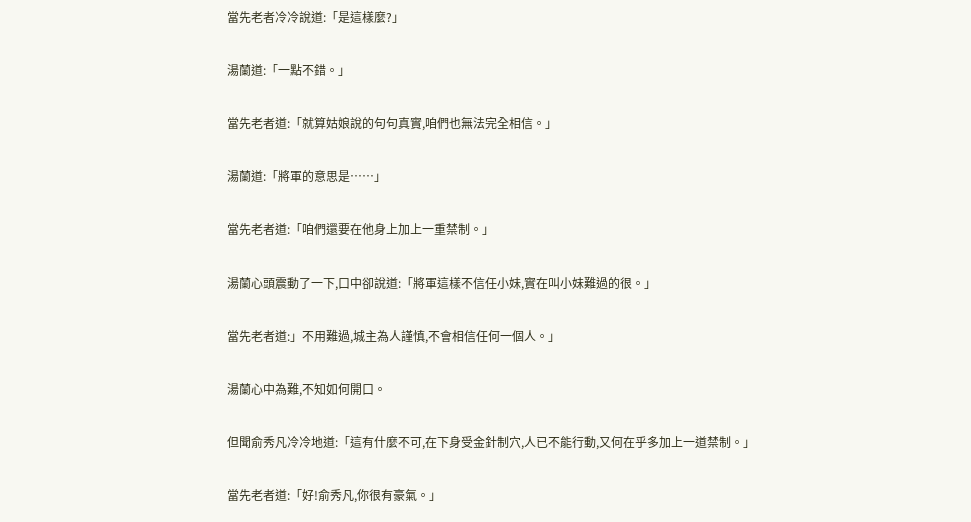當先老者冷冷說道:「是這樣麼?」

湯蘭道:「一點不錯。」

當先老者道:「就算姑娘說的句句真實,咱們也無法完全相信。」

湯蘭道:「將軍的意思是……」

當先老者道:「咱們還要在他身上加上一重禁制。」

湯蘭心頭震動了一下,口中卻說道:「將軍這樣不信任小妹,實在叫小妹難過的很。」

當先老者道:」不用難過,城主為人謹慎,不會相信任何一個人。」

湯蘭心中為難,不知如何開口。

但聞俞秀凡冷冷地道:「這有什麼不可,在下身受金針制穴,人已不能行動,又何在乎多加上一道禁制。」

當先老者道:「好!俞秀凡,你很有豪氣。」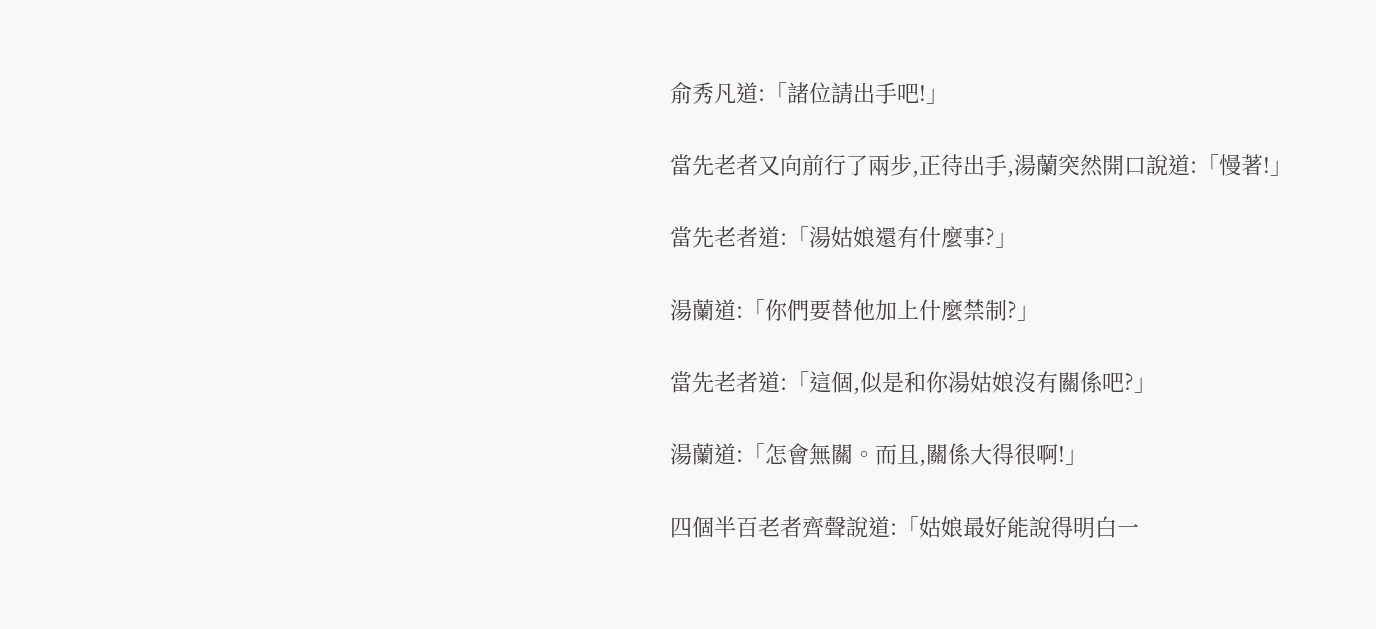俞秀凡道:「諸位請出手吧!」

當先老者又向前行了兩步,正待出手,湯蘭突然開口說道:「慢著!」

當先老者道:「湯姑娘還有什麼事?」

湯蘭道:「你們要替他加上什麼禁制?」

當先老者道:「這個,似是和你湯姑娘沒有關係吧?」

湯蘭道:「怎會無關。而且,關係大得很啊!」

四個半百老者齊聲說道:「姑娘最好能說得明白一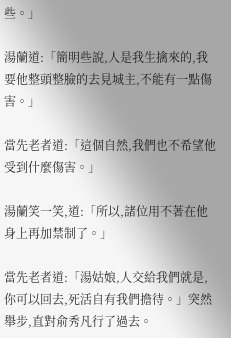些。」

湯蘭道:「簡明些說,人是我生擒來的,我要他整頭整臉的去見城主,不能有一點傷害。」

當先老者道:「這個自然,我們也不希望他受到什麼傷害。」

湯蘭笑一笑,道:「所以,諸位用不著在他身上再加禁制了。」

當先老者道:「湯姑娘,人交給我們就是,你可以回去,死活自有我們擔待。」突然舉步,直對俞秀凡行了過去。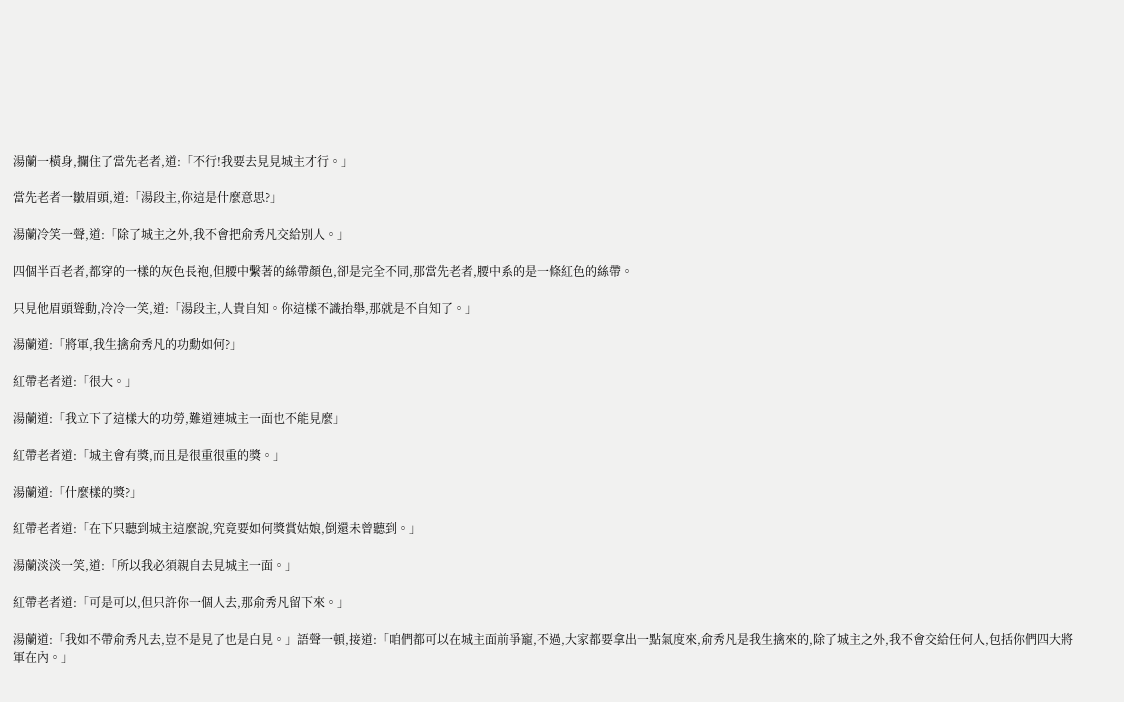湯蘭一橫身,攔住了當先老者,道:「不行!我要去見見城主才行。」

當先老者一皺眉頭,道:「湯段主,你這是什麼意思?」

湯蘭冷笑一聲,道:「除了城主之外,我不會把俞秀凡交給別人。」

四個半百老者,都穿的一樣的灰色長袍,但腰中繫著的絲帶顏色,卻是完全不同,那當先老者,腰中系的是一條紅色的絲帶。

只見他眉頭聳動,冷冷一笑,道:「湯段主,人貴自知。你這樣不識抬舉,那就是不自知了。」

湯蘭道:「將軍,我生擒俞秀凡的功勳如何?」

紅帶老者道:「很大。」

湯蘭道:「我立下了這樣大的功勞,難道連城主一面也不能見麼」

紅帶老者道:「城主會有獎,而且是很重很重的獎。」

湯蘭道:「什麼樣的獎?」

紅帶老者道:「在下只聽到城主這麼說,究竟要如何獎賞姑娘,倒還未曾聽到。」

湯蘭淡淡一笑,道:「所以我必須親自去見城主一面。」

紅帶老者道:「可是可以,但只許你一個人去,那俞秀凡留下來。」

湯蘭道:「我如不帶俞秀凡去,豈不是見了也是白見。」語聲一頓,接道:「咱們都可以在城主面前爭寵,不過,大家都要拿出一點氣度來,俞秀凡是我生擒來的,除了城主之外,我不會交給任何人,包括你們四大將軍在內。」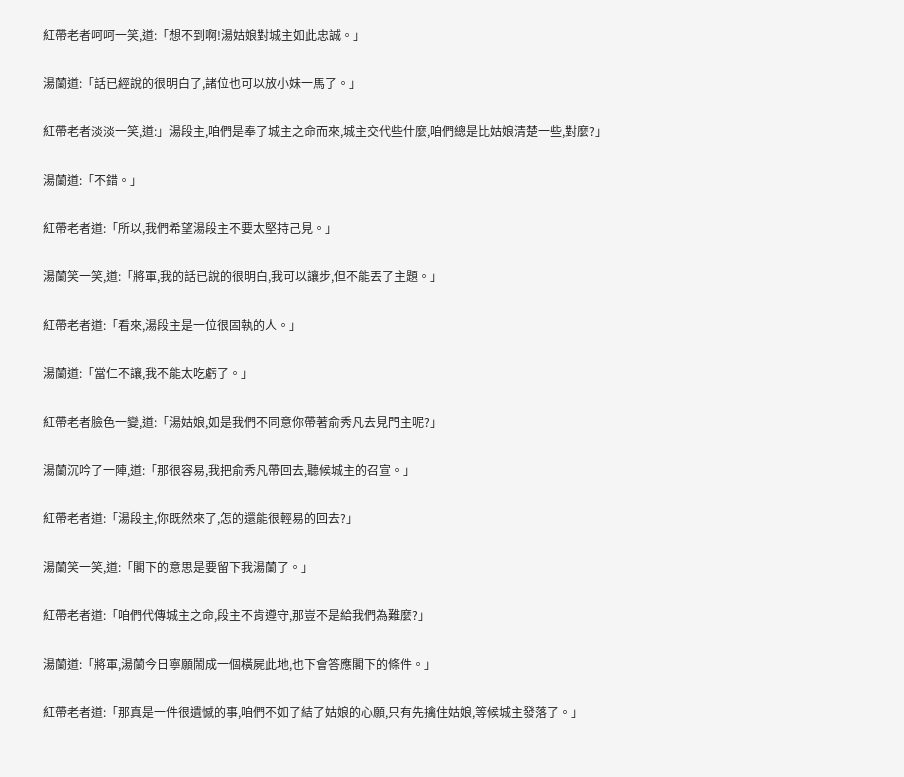紅帶老者呵呵一笑,道:「想不到啊!湯姑娘對城主如此忠誠。」

湯蘭道:「話已經說的很明白了,諸位也可以放小妹一馬了。」

紅帶老者淡淡一笑,道:」湯段主,咱們是奉了城主之命而來,城主交代些什麼,咱們總是比姑娘清楚一些,對麼?」

湯蘭道:「不錯。」

紅帶老者道:「所以,我們希望湯段主不要太堅持己見。」

湯蘭笑一笑,道:「將軍,我的話已說的很明白,我可以讓步,但不能丟了主題。」

紅帶老者道:「看來,湯段主是一位很固執的人。」

湯蘭道:「當仁不讓,我不能太吃虧了。」

紅帶老者臉色一變,道:「湯姑娘,如是我們不同意你帶著俞秀凡去見門主呢?」

湯蘭沉吟了一陣,道:「那很容易,我把俞秀凡帶回去,聽候城主的召宣。」

紅帶老者道:「湯段主,你既然來了,怎的還能很輕易的回去?」

湯蘭笑一笑,道:「閣下的意思是要留下我湯蘭了。」

紅帶老者道:「咱們代傳城主之命,段主不肯遵守,那豈不是給我們為難麼?」

湯蘭道:「將軍,湯蘭今日寧願鬧成一個橫屍此地,也下會答應閣下的條件。」

紅帶老者道:「那真是一件很遺憾的事,咱們不如了結了姑娘的心願,只有先擒住姑娘,等候城主發落了。」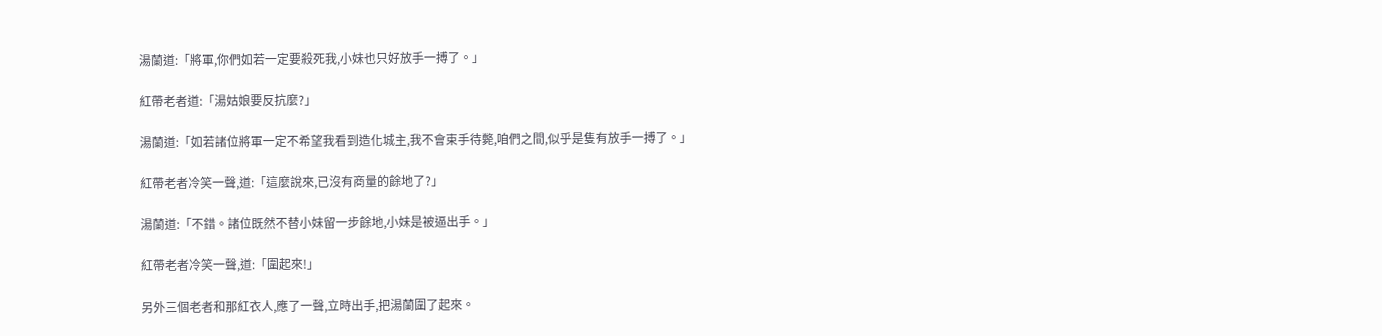湯蘭道:「將軍,你們如若一定要殺死我,小妹也只好放手一搏了。」

紅帶老者道:「湯姑娘要反抗麼?」

湯蘭道:「如若諸位將軍一定不希望我看到造化城主,我不會束手待斃,咱們之間,似乎是隻有放手一搏了。」

紅帶老者冷笑一聲,道:「這麼說來,已沒有商量的餘地了?」

湯蘭道:「不錯。諸位既然不替小妹留一步餘地,小妹是被逼出手。」

紅帶老者冷笑一聲,道:「圍起來!」

另外三個老者和那紅衣人,應了一聲,立時出手,把湯蘭圍了起來。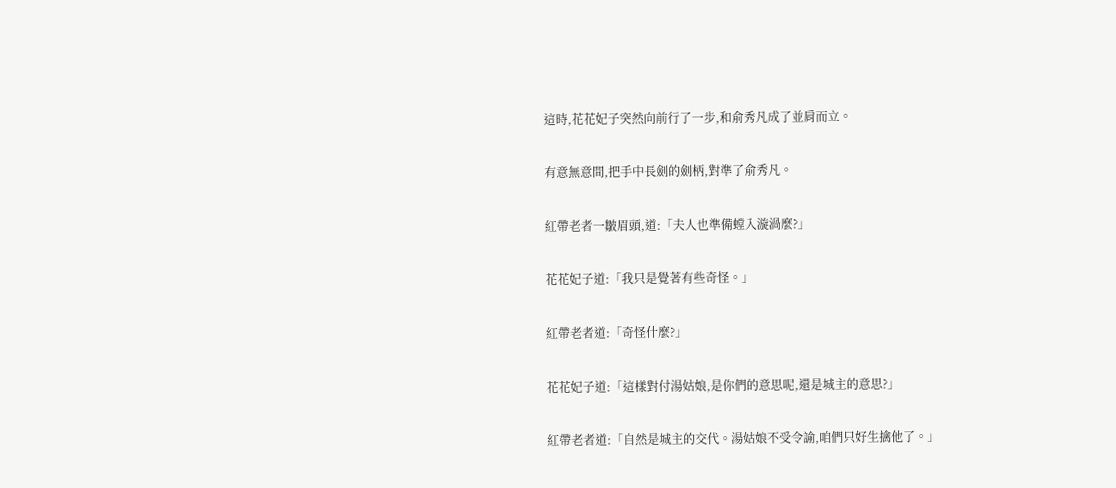這時,花花妃子突然向前行了一步,和俞秀凡成了並肩而立。

有意無意間,把手中長劍的劍柄,對準了俞秀凡。

紅帶老者一皺眉頭,道:「夫人也準備螳入漩渦麼?」

花花妃子道:「我只是覺著有些奇怪。」

紅帶老者道:「奇怪什麼?」

花花妃子道:「這樣對付湯姑娘,是你們的意思呢,還是城主的意思?」

紅帶老者道:「自然是城主的交代。湯姑娘不受令諭,咱們只好生擒他了。」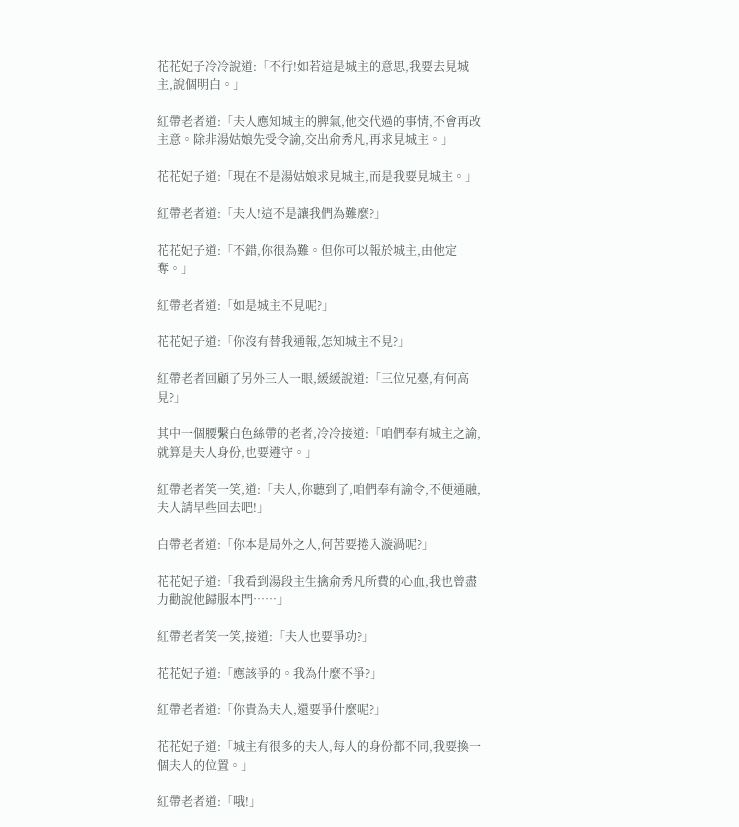花花妃子冷冷說道:「不行!如若這是城主的意思,我要去見城主,說個明白。」

紅帶老者道:「夫人應知城主的脾氣,他交代過的事情,不會再改主意。除非湯姑娘先受令諭,交出俞秀凡,再求見城主。」

花花妃子道:「現在不是湯姑娘求見城主,而是我要見城主。」

紅帶老者道:「夫人!這不是讓我們為難麼?」

花花妃子道:「不錯,你很為難。但你可以報於城主,由他定奪。」

紅帶老者道:「如是城主不見呢?」

花花妃子道:「你沒有替我通報,怎知城主不見?」

紅帶老者回顧了另外三人一眼,緩緩說道:「三位兄臺,有何高見?」

其中一個腰繫白色絲帶的老者,冷冷接道:「咱們奉有城主之諭,就算是夫人身份,也要遵守。」

紅帶老者笑一笑,道:「夫人,你聽到了,咱們奉有諭令,不便通融,夫人請早些回去吧!」

白帶老者道:「你本是局外之人,何苦要捲入漩渦呢?」

花花妃子道:「我看到湯段主生擒俞秀凡所費的心血,我也曾盡力勸說他歸服本門……」

紅帶老者笑一笑,接道:「夫人也要爭功?」

花花妃子道:「應該爭的。我為什麼不爭?」

紅帶老者道:「你貴為夫人,還要爭什麼呢?」

花花妃子道:「城主有很多的夫人,每人的身份都不同,我要換一個夫人的位置。」

紅帶老者道:「哦!」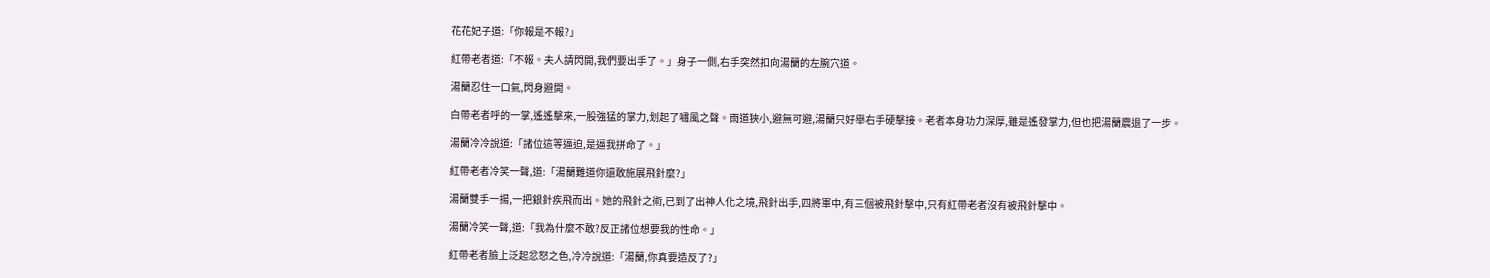花花妃子道:「你報是不報?」

紅帶老者道:「不報。夫人請閃開,我們要出手了。」身子一側,右手突然扣向湯蘭的左腕穴道。

湯蘭忍住一口氣,閃身避開。

白帶老者呼的一掌,遙遙擊來,一股強猛的掌力,划起了嘯風之聲。雨道狹小,避無可避,湯蘭只好舉右手硬擊接。老者本身功力深厚,雖是遙發掌力,但也把湯蘭震退了一步。

湯蘭冷冷說道:「諸位這等逼迫,是逼我拼命了。」

紅帶老者冷笑一聲,道:「湯蘭難道你還敢施展飛針麼?」

湯蘭雙手一揚,一把銀針疾飛而出。她的飛針之術,已到了出神人化之境,飛針出手,四將軍中,有三個被飛針擊中,只有紅帶老者沒有被飛針擊中。

湯蘭冷笑一聲,道:「我為什麼不敢?反正諸位想要我的性命。」

紅帶老者臉上泛起忿怒之色,冷冷說道:「湯蘭,你真要造反了?」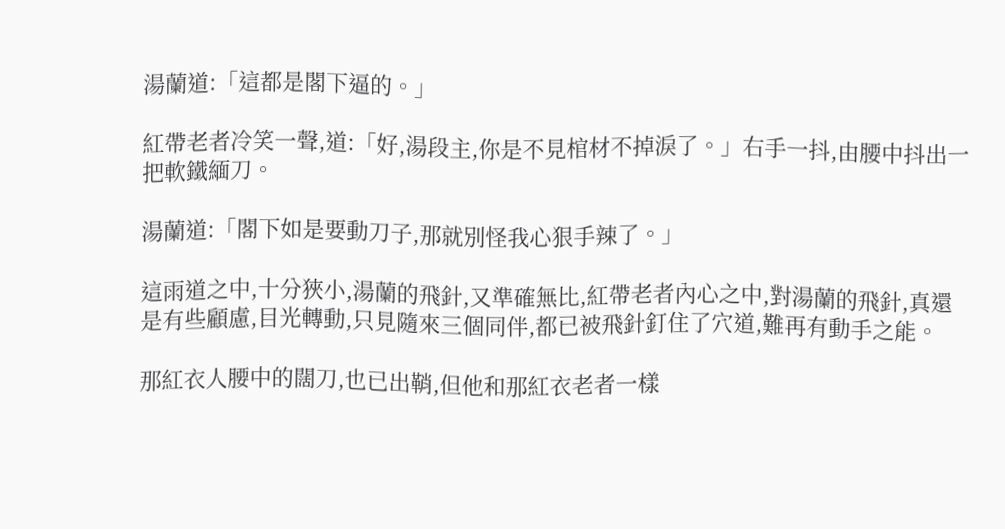湯蘭道:「這都是閣下逼的。」

紅帶老者冷笑一聲,道:「好,湯段主,你是不見棺材不掉淚了。」右手一抖,由腰中抖出一把軟鐵緬刀。

湯蘭道:「閣下如是要動刀子,那就別怪我心狠手辣了。」

這雨道之中,十分狹小,湯蘭的飛針,又準確無比,紅帶老者內心之中,對湯蘭的飛針,真還是有些顧慮,目光轉動,只見隨來三個同伴,都已被飛針釘住了穴道,難再有動手之能。

那紅衣人腰中的闊刀,也已出鞘,但他和那紅衣老者一樣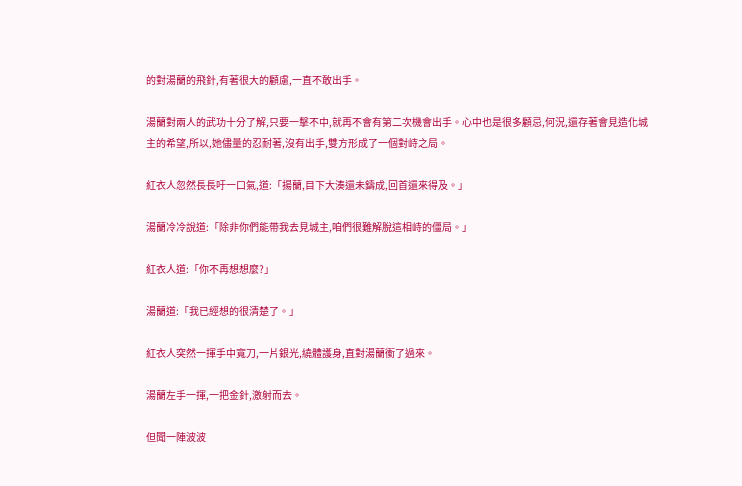的對湯蘭的飛針,有著很大的顧慮,一直不敢出手。

湯蘭對兩人的武功十分了解,只要一擊不中,就再不會有第二次機會出手。心中也是很多顧忌,何況,還存著會見造化城主的希望,所以,她儘量的忍耐著,沒有出手,雙方形成了一個對峙之局。

紅衣人忽然長長吁一口氣,道:「揚蘭,目下大湊還未鑄成,回首還來得及。」

湯蘭冷冷說道:「除非你們能帶我去見城主,咱們很難解脫這相峙的僵局。」

紅衣人道:「你不再想想麼?」

湯蘭道:「我已經想的很清楚了。」

紅衣人突然一揮手中寬刀,一片銀光,繞體護身,直對湯蘭衝了過來。

湯蘭左手一揮,一把金針,激射而去。

但聞一陣波波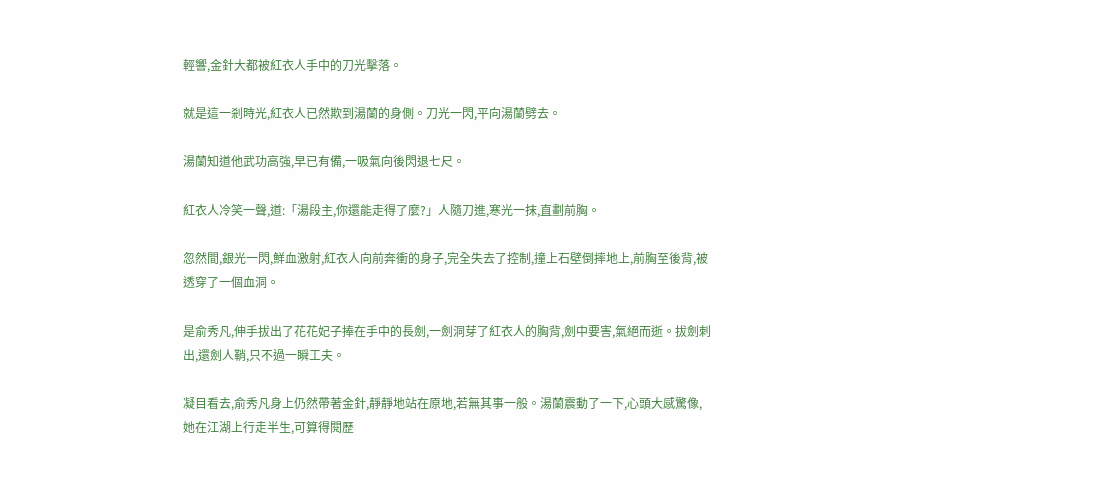輕響,金針大都被紅衣人手中的刀光擊落。

就是這一剎時光,紅衣人已然欺到湯蘭的身側。刀光一閃,平向湯蘭劈去。

湯蘭知道他武功高強,早已有備,一吸氣向後閃退七尺。

紅衣人冷笑一聲,道:「湯段主,你還能走得了麼?」人隨刀進,寒光一抹,直劃前胸。

忽然間,銀光一閃,鮮血激射,紅衣人向前奔衝的身子,完全失去了控制,撞上石壁倒摔地上,前胸至後背,被透穿了一個血洞。

是俞秀凡,伸手拔出了花花妃子捧在手中的長劍,一劍洞芽了紅衣人的胸背,劍中要害,氣絕而逝。拔劍刺出,還劍人鞘,只不過一瞬工夫。

凝目看去,俞秀凡身上仍然帶著金針,靜靜地站在原地,若無其事一般。湯蘭震動了一下,心頭大感驚像,她在江湖上行走半生,可算得閱歷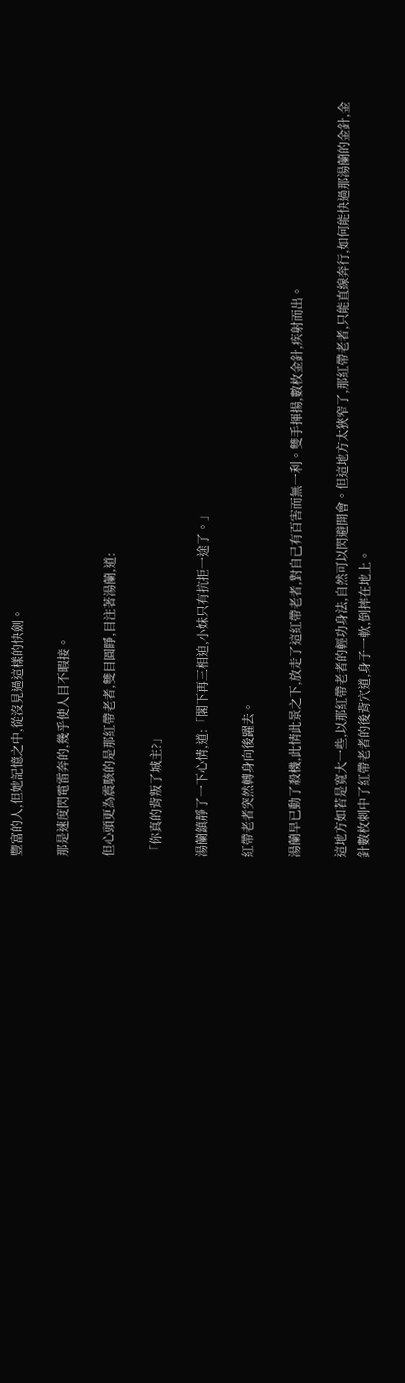豐富的人,但她記憶之中,從沒見過這樣的快劍。

那是速度閃電雷奔的,幾乎使人目不暇接。

但心頭更為震駭的是那紅帶老者,雙目圓睜,目注著湯蘭,道:

「你真的背叛了城主?」

湯蘭鎮靜了一下心情,道:「閣下再三相迫,小妹只有抗拒一途了。」

紅帶老者突然轉身向後躍去。

湯蘭早已動了殺機,此情此景之下,放走了這紅帶老者,對自己有百害而無一利。雙手揮揚,數枚金針,疾射而出。

這地方如若是寬大一些,以那紅帶老者的輕功身法,自然可以閃避開會。但這地方太狹窄了,那紅帶老者,只能直線奔行,如何能快過那湯蘭的金針,金針數枚刺中了紅帶老者的後背穴道,身子一軟,倒摔在地上。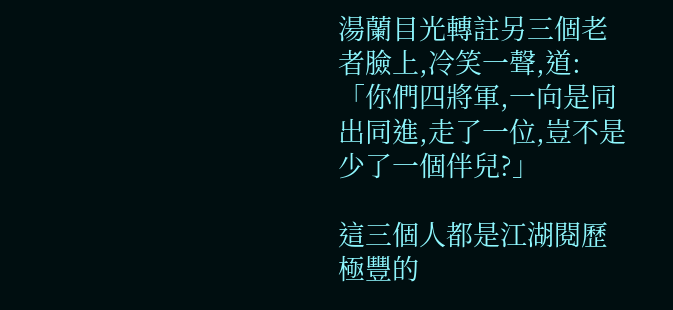湯蘭目光轉註另三個老者臉上,冷笑一聲,道:「你們四將軍,一向是同出同進,走了一位,豈不是少了一個伴兒?」

這三個人都是江湖閱歷極豐的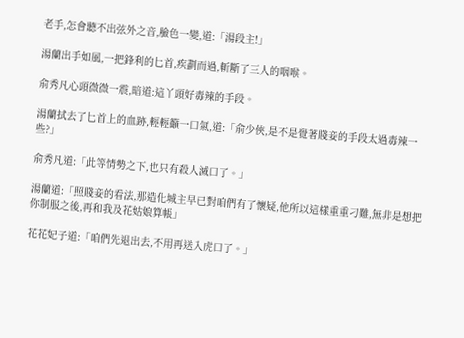老手,怎會聽不出弦外之音,臉色一變,道:「湯段主!」

湯蘭出手如風,一把鋒利的匕首,疾劃而過,斬斷了三人的咽喉。

俞秀凡心頭微微一震,暗道:這丫頭好毒辣的手段。

湯蘭拭去了匕首上的血跡,輕輕籲一口氣,道:「俞少俠,是不是覺著賤妾的手段太過毒辣一些?」

俞秀凡道:「此等情勢之下,也只有殺人滅口了。」

湯蘭道:「照賤妾的看法,那造化城主早已對咱們有了懷疑,他所以這樣重重刁難,無非是想把你制服之後,再和我及花姑娘算帳」

花花妃子道:「咱們先退出去,不用再送入虎口了。」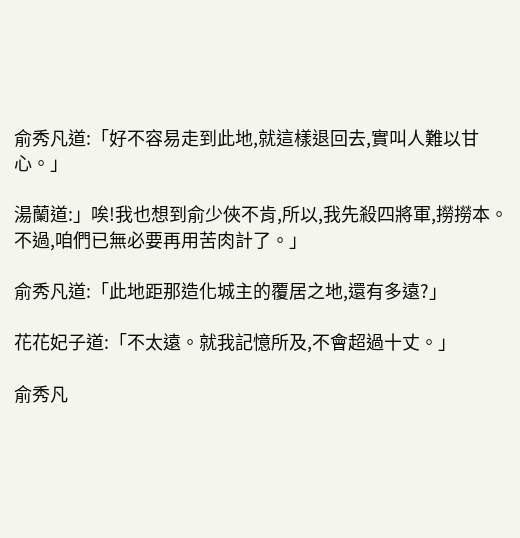俞秀凡道:「好不容易走到此地,就這樣退回去,實叫人難以甘心。」

湯蘭道:」唉!我也想到俞少俠不肯,所以,我先殺四將軍,撈撈本。不過,咱們已無必要再用苦肉計了。」

俞秀凡道:「此地距那造化城主的覆居之地,還有多遠?」

花花妃子道:「不太遠。就我記憶所及,不會超過十丈。」

俞秀凡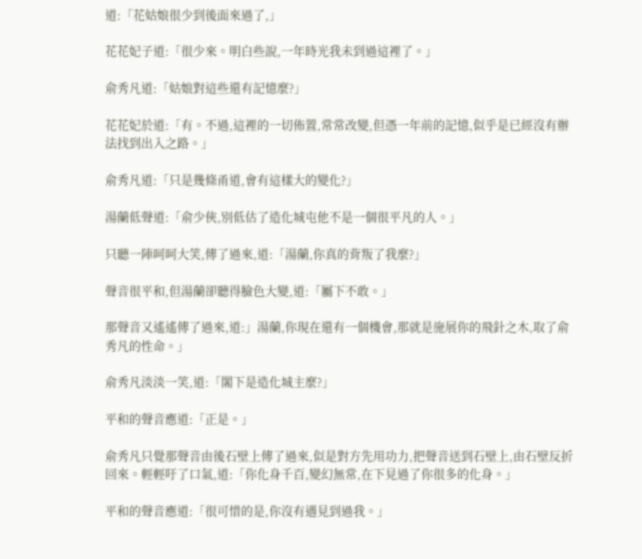道:「花姑娘很少到後面來過了,」

花花妃子道:「很少來。明白些說,一年時光我未到過這裡了。」

俞秀凡道:「姑娘對這些還有記憶麼?」

花花妃於道:「有。不過,這裡的一切佈置,常常改變,但憑一年前的記憶,似乎是已經沒有辦法找到出入之路。」

俞秀凡道:「只是幾條甬道,會有這樣大的變化?」

湯蘭低聲道:「俞少俠,別低估了造化城屯他不是一個很平凡的人。」

只聽一陣呵呵大笑,傳了過來,道:「湯蘭,你真的背叛了我麼?」

聲音很平和,但湯蘭卻聽得臉色大變,道:「屬下不敢。」

那聲音又遙遙傳了過來,道:」湯蘭,你現在還有一個機會,那就是施展你的飛針之木,取了俞秀凡的性命。」

俞秀凡淡淡一笑,道:「閣下是造化城主麼?」

平和的聲音應道:「正是。」

俞秀凡只覺那聲音由後石壁上傳了過來,似是對方先用功力,把聲音送到石壁上,由石壁反折回來。輕輕吁了口氣,道:「你化身千百,變幻無常,在下見過了你很多的化身。」

平和的聲音應道:「很可惜的是,你沒有遇見到過我。」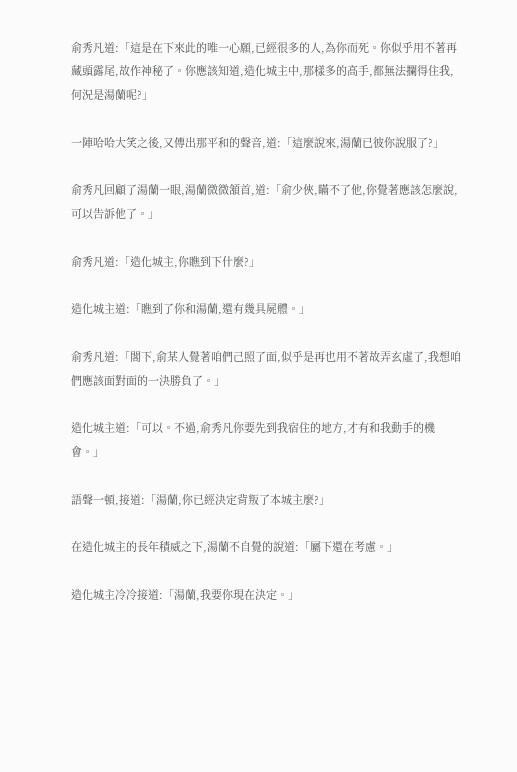俞秀凡道:「這是在下來此的唯一心願,已經很多的人,為你而死。你似乎用不著再藏頭露尾,故作神秘了。你應該知道,造化城主中,那樣多的高手,都無法攔得住我,何況是湯蘭呢?」

一陣哈哈大笑之後,又傳出那平和的聲音,道:「這麼說來,湯蘭已彼你說服了?」

俞秀凡回顧了湯蘭一眼,湯蘭微微頷首,道:「俞少俠,瞞不了他,你覺著應該怎麼說,可以告訴他了。」

俞秀凡道:「造化城主,你瞧到下什麼?」

造化城主道:「瞧到了你和湯蘭,還有幾具屍體。」

俞秀凡道:「閣下,俞某人覺著咱們己照了面,似乎是再也用不著故弄玄虛了,我想咱們應該面對面的一決勝負了。」

造化城主道:「可以。不過,俞秀凡你要先到我宿住的地方,才有和我動手的機會。」

語聲一頓,接道:「湯蘭,你已經決定背叛了本城主麼?」

在造化城主的長年積威之下,湯蘭不自覺的說道:「屬下還在考慮。」

造化城主冷冷接道:「湯蘭,我要你現在決定。」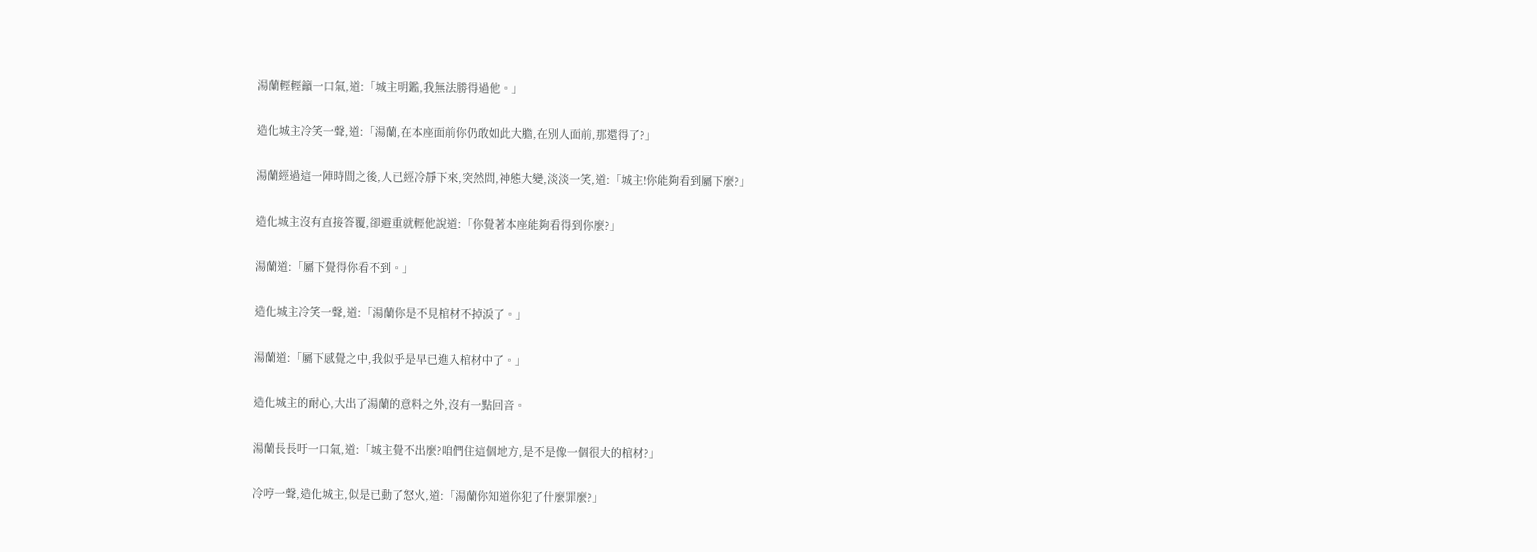湯蘭輕輕籲一口氣,道:「城主明鑑,我無法勝得過他。」

造化城主冷笑一聲,道:「湯蘭,在本座面前你仍敢如此大膽,在別人面前,那還得了?」

湯蘭經過這一陣時間之後,人已經冷靜下來,突然問,神態大變,淡淡一笑,道:「城主!你能夠看到屬下麼?」

造化城主沒有直接答覆,卻避重就輕他說道:「你覺著本座能夠看得到你麼?」

湯蘭道:「屬下覺得你看不到。」

造化城主冷笑一聲,道:「湯蘭你是不見棺材不掉淚了。」

湯蘭道:「屬下感覺之中,我似乎是早已進入棺材中了。」

造化城主的耐心,大出了湯蘭的意料之外,沒有一點回音。

湯蘭長長吁一口氣,道:「城主覺不出麼?咱們住這個地方,是不是像一個很大的棺材?」

冷哼一聲,造化城主,似是已動了怒火,道:「湯蘭你知道你犯了什麼罪麼?」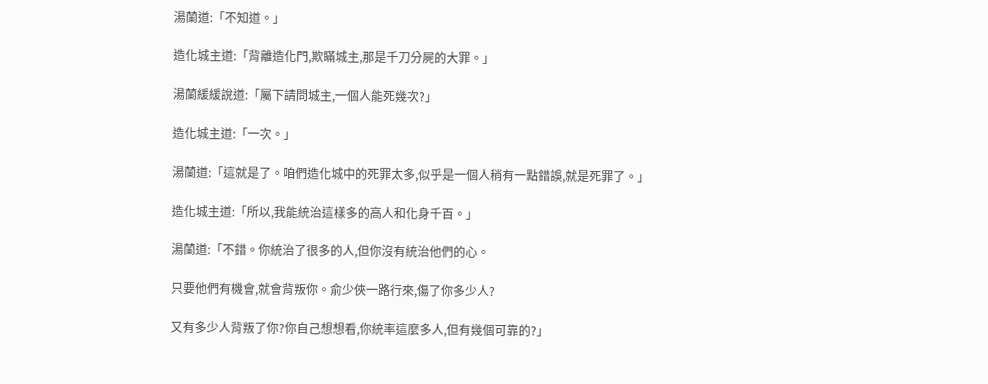湯蘭道:「不知道。」

造化城主道:「背離造化門,欺瞞城主,那是千刀分屍的大罪。」

湯蘭緩緩說道:「屬下請問城主,一個人能死幾次?」

造化城主道:「一次。」

湯蘭道:「這就是了。咱們造化城中的死罪太多,似乎是一個人稍有一點錯誤,就是死罪了。」

造化城主道:「所以,我能統治這樣多的高人和化身千百。」

湯蘭道:「不錯。你統治了很多的人,但你沒有統治他們的心。

只要他們有機會,就會背叛你。俞少俠一路行來,傷了你多少人?

又有多少人背叛了你?你自己想想看,你統率這麼多人,但有幾個可靠的?」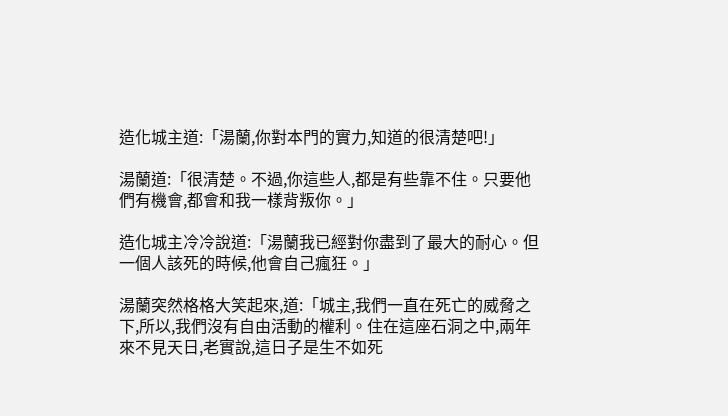造化城主道:「湯蘭,你對本門的實力,知道的很清楚吧!」

湯蘭道:「很清楚。不過,你這些人,都是有些靠不住。只要他們有機會,都會和我一樣背叛你。」

造化城主冷冷說道:「湯蘭我已經對你盡到了最大的耐心。但一個人該死的時候,他會自己瘋狂。」

湯蘭突然格格大笑起來,道:「城主,我們一直在死亡的威脅之下,所以,我們沒有自由活動的權利。住在這座石洞之中,兩年來不見天日,老實說,這日子是生不如死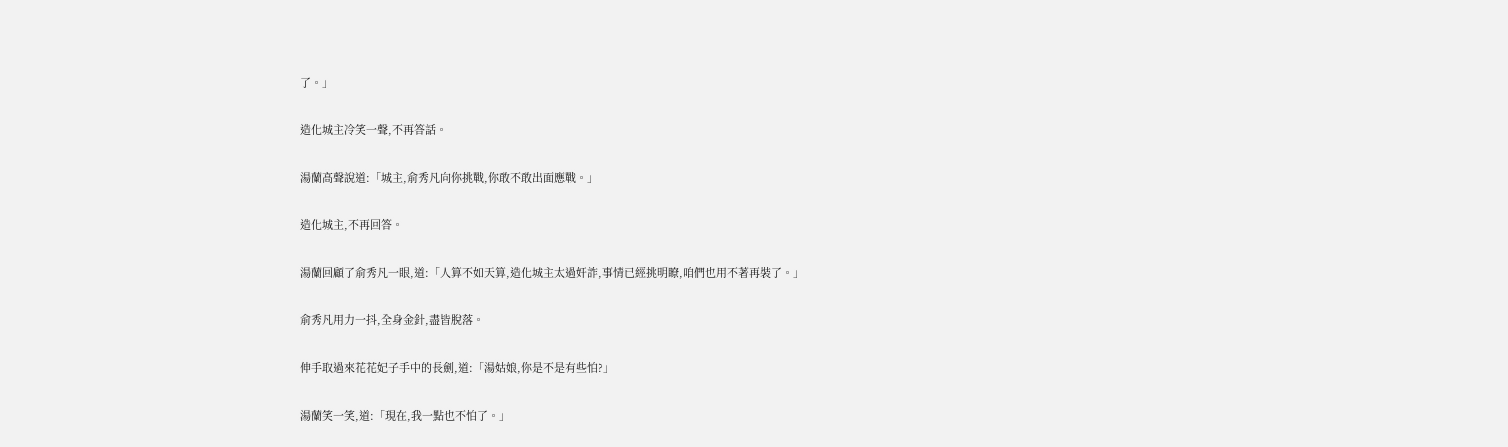了。」

造化城主冷笑一聲,不再答話。

湯蘭高聲說道:「城主,俞秀凡向你挑戰,你敢不敢出面應戰。」

造化城主,不再回答。

湯蘭回顧了俞秀凡一眼,道:「人算不如天算,造化城主太過奸詐,事情已經挑明瞭,咱們也用不著再裝了。」

俞秀凡用力一抖,全身金針,盡皆脫落。

伸手取過來花花妃子手中的長劍,道:「湯姑娘,你是不是有些怕?」

湯蘭笑一笑,道:「現在,我一點也不怕了。」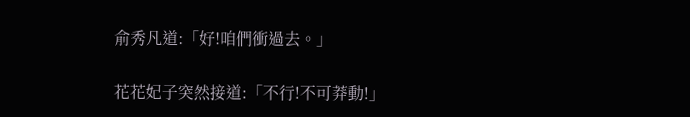俞秀凡道:「好!咱們衝過去。」

花花妃子突然接道:「不行!不可莽動!」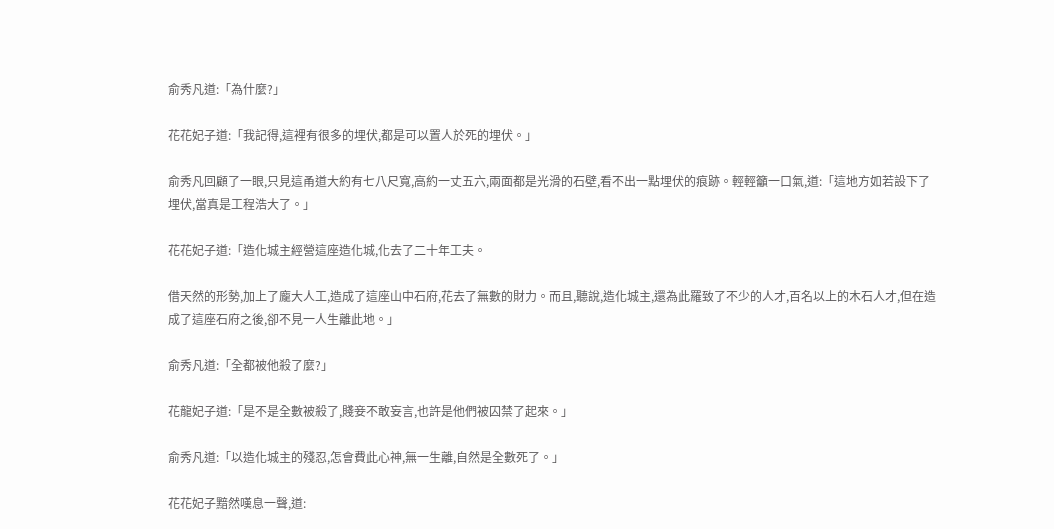俞秀凡道:「為什麼?」

花花妃子道:「我記得,這裡有很多的埋伏,都是可以置人於死的埋伏。」

俞秀凡回顧了一眼,只見這甬道大約有七八尺寬,高約一丈五六,兩面都是光滑的石壁,看不出一點埋伏的痕跡。輕輕籲一口氣,道:「這地方如若設下了埋伏,當真是工程浩大了。」

花花妃子道:「造化城主經營這座造化城,化去了二十年工夫。

借天然的形勢,加上了龐大人工,造成了這座山中石府,花去了無數的財力。而且,聽說,造化城主,還為此羅致了不少的人才,百名以上的木石人才,但在造成了這座石府之後,卻不見一人生離此地。」

俞秀凡道:「全都被他殺了麼?」

花龍妃子道:「是不是全數被殺了,賤妾不敢妄言,也許是他們被囚禁了起來。」

俞秀凡道:「以造化城主的殘忍,怎會費此心神,無一生離,自然是全數死了。」

花花妃子黯然嘆息一聲,道: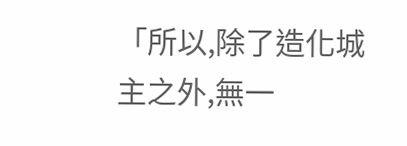「所以,除了造化城主之外,無一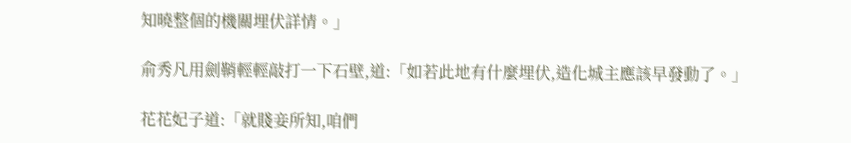知曉整個的機關埋伏詳情。」

俞秀凡用劍鞘輕輕敲打一下石壁,道:「如若此地有什麼埋伏,造化城主應該早發動了。」

花花妃子道:「就賤妾所知,咱們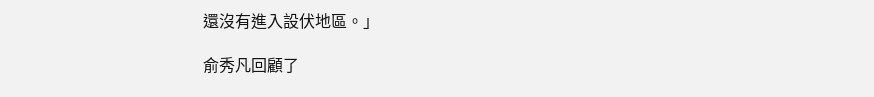還沒有進入設伏地區。」

俞秀凡回顧了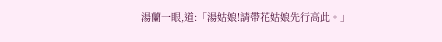湯蘭一眼,道:「湯姑娘!請帶花姑娘先行高此。」